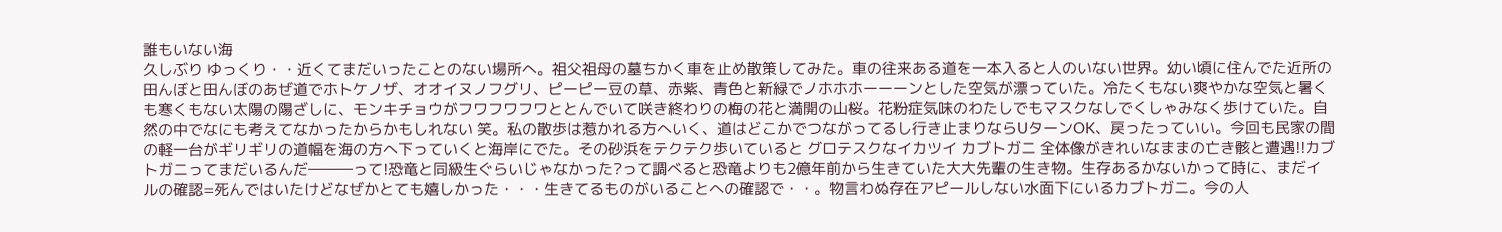誰もいない海
久しぶり ゆっくり・・近くてまだいったことのない場所へ。祖父祖母の墓ちかく車を止め散策してみた。車の往来ある道を一本入ると人のいない世界。幼い頃に住んでた近所の田んぼと田んぼのあぜ道でホトケノザ、オオイヌノフグリ、ピーピー豆の草、赤紫、青色と新緑でノホホホーーーンとした空気が漂っていた。冷たくもない爽やかな空気と暑くも寒くもない太陽の陽ざしに、モンキチョウがフワフワフワととんでいて咲き終わりの梅の花と満開の山桜。花粉症気味のわたしでもマスクなしでくしゃみなく歩けていた。自然の中でなにも考えてなかったからかもしれない 笑。私の散歩は惹かれる方へいく、道はどこかでつながってるし行き止まりならUターンOK、戻ったっていい。今回も民家の間の軽一台がギリギリの道幅を海の方へ下っていくと海岸にでた。その砂浜をテクテク歩いていると グロテスクなイカツイ カブトガニ 全体像がきれいなままの亡き骸と遭遇!!カブトガニってまだいるんだ―――って!恐竜と同級生ぐらいじゃなかった?って調べると恐竜よりも2億年前から生きていた大大先輩の生き物。生存あるかないかって時に、まだイルの確認=死んではいたけどなぜかとても嬉しかった・・・生きてるものがいることへの確認で・・。物言わぬ存在アピールしない水面下にいるカブトガニ。今の人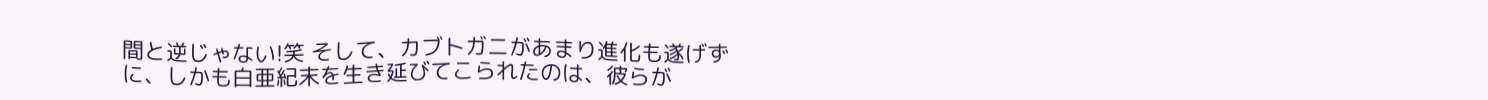間と逆じゃない!笑 そして、カブトガニがあまり進化も遂げずに、しかも白亜紀末を生き延びてこられたのは、彼らが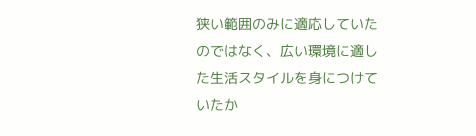狭い範囲のみに適応していたのではなく、広い環境に適した生活スタイルを身につけていたか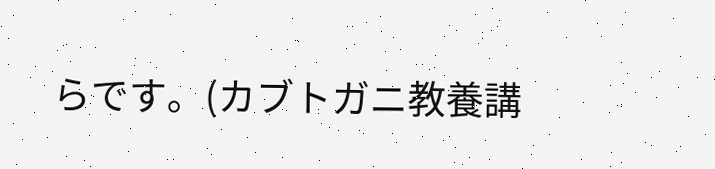らです。(カブトガニ教養講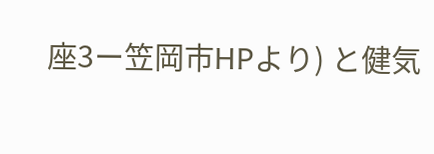座3ー笠岡市HPより) と健気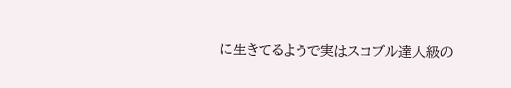に生きてるようで実はスコブル達人級の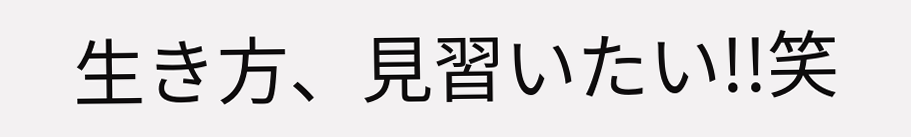生き方、見習いたい!!笑